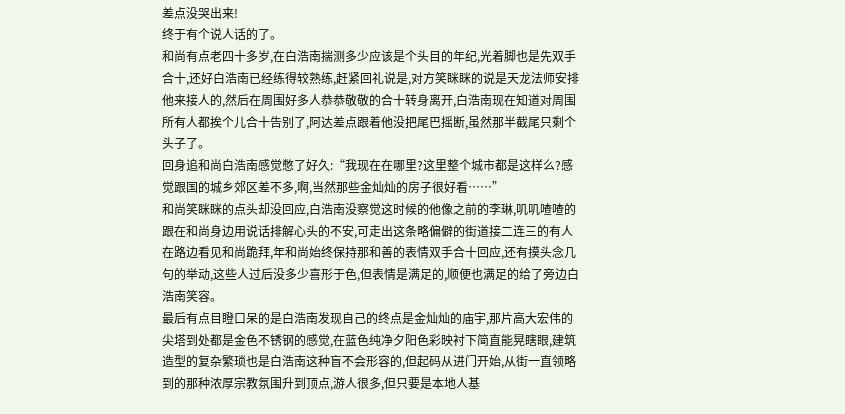差点没哭出来!
终于有个说人话的了。
和尚有点老四十多岁,在白浩南揣测多少应该是个头目的年纪,光着脚也是先双手合十,还好白浩南已经练得较熟练,赶紧回礼说是,对方笑眯眯的说是天龙法师安排他来接人的,然后在周围好多人恭恭敬敬的合十转身离开,白浩南现在知道对周围所有人都挨个儿合十告别了,阿达差点跟着他没把尾巴摇断,虽然那半截尾只剩个头子了。
回身追和尚白浩南感觉憋了好久:“我现在在哪里?这里整个城市都是这样么?感觉跟国的城乡郊区差不多,啊,当然那些金灿灿的房子很好看……”
和尚笑眯眯的点头却没回应,白浩南没察觉这时候的他像之前的李琳,叽叽喳喳的跟在和尚身边用说话排解心头的不安,可走出这条略偏僻的街道接二连三的有人在路边看见和尚跪拜,年和尚始终保持那和善的表情双手合十回应,还有摸头念几句的举动,这些人过后没多少喜形于色,但表情是满足的,顺便也满足的给了旁边白浩南笑容。
最后有点目瞪口呆的是白浩南发现自己的终点是金灿灿的庙宇,那片高大宏伟的尖塔到处都是金色不锈钢的感觉,在蓝色纯净夕阳色彩映衬下简直能晃瞎眼,建筑造型的复杂繁琐也是白浩南这种盲不会形容的,但起码从进门开始,从街一直领略到的那种浓厚宗教氛围升到顶点,游人很多,但只要是本地人基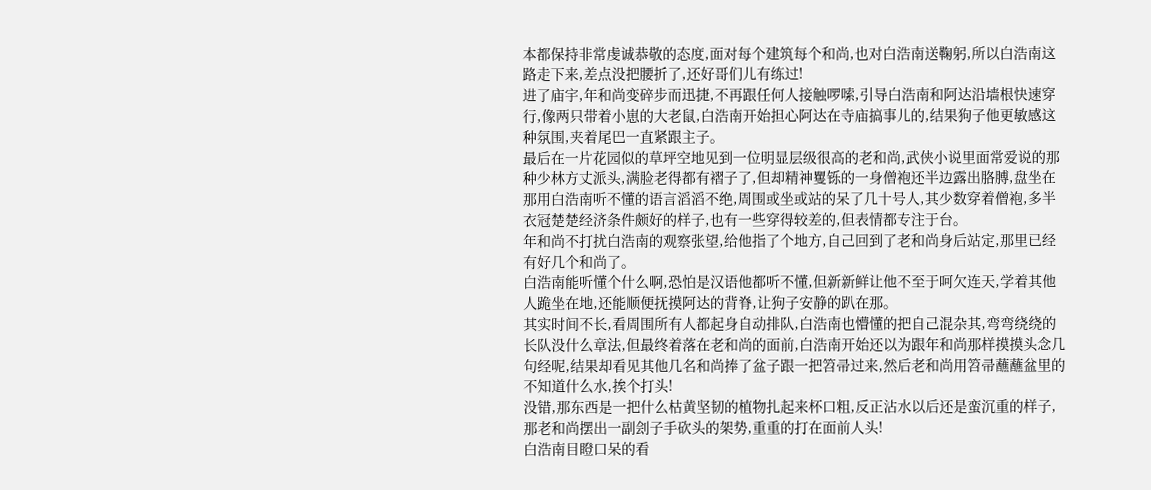本都保持非常虔诚恭敬的态度,面对每个建筑每个和尚,也对白浩南送鞠躬,所以白浩南这路走下来,差点没把腰折了,还好哥们儿有练过!
进了庙宇,年和尚变碎步而迅捷,不再跟任何人接触啰嗦,引导白浩南和阿达沿墙根快速穿行,像两只带着小崽的大老鼠,白浩南开始担心阿达在寺庙搞事儿的,结果狗子他更敏感这种氛围,夹着尾巴一直紧跟主子。
最后在一片花园似的草坪空地见到一位明显层级很高的老和尚,武侠小说里面常爱说的那种少林方丈派头,满脸老得都有褶子了,但却精神矍铄的一身僧袍还半边露出胳膊,盘坐在那用白浩南听不懂的语言滔滔不绝,周围或坐或站的呆了几十号人,其少数穿着僧袍,多半衣冠楚楚经济条件颇好的样子,也有一些穿得较差的,但表情都专注于台。
年和尚不打扰白浩南的观察张望,给他指了个地方,自己回到了老和尚身后站定,那里已经有好几个和尚了。
白浩南能听懂个什么啊,恐怕是汉语他都听不懂,但新新鲜让他不至于呵欠连天,学着其他人跪坐在地,还能顺便抚摸阿达的背脊,让狗子安静的趴在那。
其实时间不长,看周围所有人都起身自动排队,白浩南也懵懂的把自己混杂其,弯弯绕绕的长队没什么章法,但最终着落在老和尚的面前,白浩南开始还以为跟年和尚那样摸摸头念几句经呢,结果却看见其他几名和尚捧了盆子跟一把笤帚过来,然后老和尚用笤帚蘸蘸盆里的不知道什么水,挨个打头!
没错,那东西是一把什么枯黄坚韧的植物扎起来杯口粗,反正沾水以后还是蛮沉重的样子,那老和尚摆出一副刽子手砍头的架势,重重的打在面前人头!
白浩南目瞪口呆的看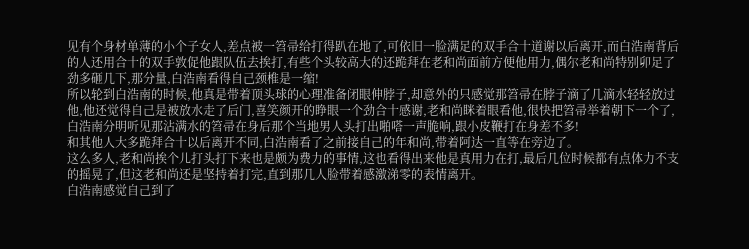见有个身材单薄的小个子女人,差点被一笤帚给打得趴在地了,可依旧一脸满足的双手合十道谢以后离开,而白浩南背后的人还用合十的双手敦促他跟队伍去挨打,有些个头较高大的还跪拜在老和尚面前方便他用力,偶尔老和尚特别卯足了劲多砸几下,那分量,白浩南看得自己颈椎是一缩!
所以轮到白浩南的时候,他真是带着顶头球的心理准备闭眼伸脖子,却意外的只感觉那笤帚在脖子滴了几滴水轻轻放过他,他还觉得自己是被放水走了后门,喜笑颜开的睁眼一个劲合十感谢,老和尚眯着眼看他,很快把笤帚举着朝下一个了,白浩南分明听见那沾满水的笤帚在身后那个当地男人头打出啪嗒一声脆响,跟小皮鞭打在身差不多!
和其他人大多跪拜合十以后离开不同,白浩南看了之前接自己的年和尚,带着阿达一直等在旁边了。
这么多人,老和尚挨个儿打头打下来也是颇为费力的事情,这也看得出来他是真用力在打,最后几位时候都有点体力不支的摇晃了,但这老和尚还是坚持着打完,直到那几人脸带着感激涕零的表情离开。
白浩南感觉自己到了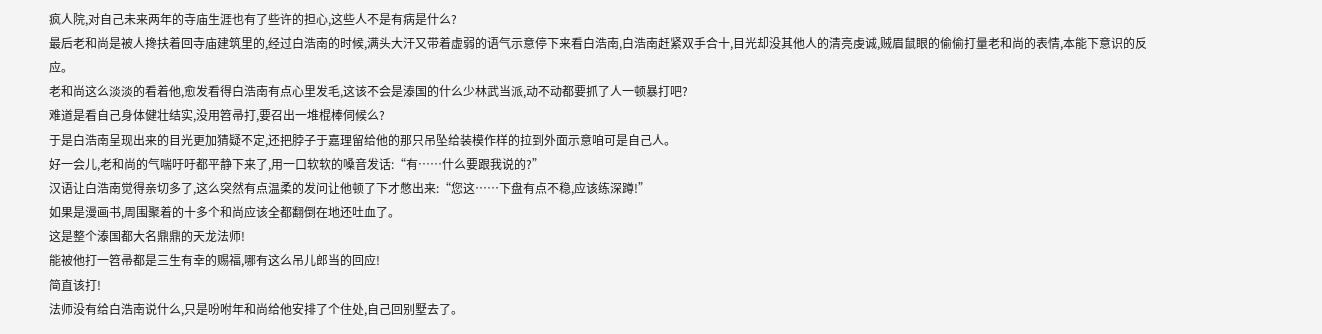疯人院,对自己未来两年的寺庙生涯也有了些许的担心,这些人不是有病是什么?
最后老和尚是被人搀扶着回寺庙建筑里的,经过白浩南的时候,满头大汗又带着虚弱的语气示意停下来看白浩南,白浩南赶紧双手合十,目光却没其他人的清亮虔诚,贼眉鼠眼的偷偷打量老和尚的表情,本能下意识的反应。
老和尚这么淡淡的看着他,愈发看得白浩南有点心里发毛,这该不会是溙国的什么少林武当派,动不动都要抓了人一顿暴打吧?
难道是看自己身体健壮结实,没用笤帚打,要召出一堆棍棒伺候么?
于是白浩南呈现出来的目光更加猜疑不定,还把脖子于嘉理留给他的那只吊坠给装模作样的拉到外面示意咱可是自己人。
好一会儿,老和尚的气喘吁吁都平静下来了,用一口软软的嗓音发话:“有……什么要跟我说的?”
汉语让白浩南觉得亲切多了,这么突然有点温柔的发问让他顿了下才憋出来:“您这……下盘有点不稳,应该练深蹲!”
如果是漫画书,周围聚着的十多个和尚应该全都翻倒在地还吐血了。
这是整个溙国都大名鼎鼎的天龙法师!
能被他打一笤帚都是三生有幸的赐福,哪有这么吊儿郎当的回应!
简直该打!
法师没有给白浩南说什么,只是吩咐年和尚给他安排了个住处,自己回别墅去了。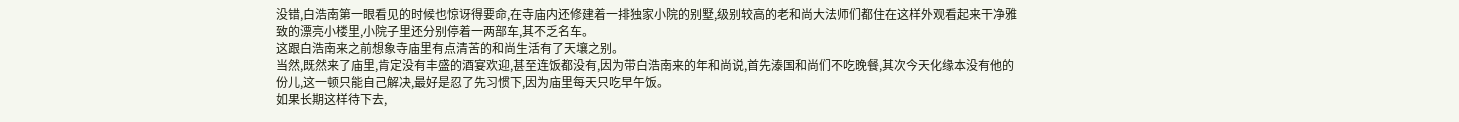没错,白浩南第一眼看见的时候也惊讶得要命,在寺庙内还修建着一排独家小院的别墅,级别较高的老和尚大法师们都住在这样外观看起来干净雅致的漂亮小楼里,小院子里还分别停着一两部车,其不乏名车。
这跟白浩南来之前想象寺庙里有点清苦的和尚生活有了天壤之别。
当然,既然来了庙里,肯定没有丰盛的酒宴欢迎,甚至连饭都没有,因为带白浩南来的年和尚说,首先溙国和尚们不吃晚餐,其次今天化缘本没有他的份儿,这一顿只能自己解决,最好是忍了先习惯下,因为庙里每天只吃早午饭。
如果长期这样待下去,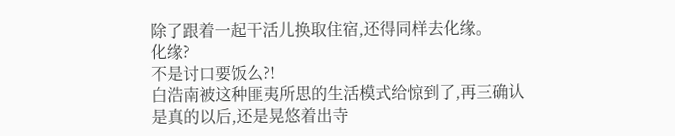除了跟着一起干活儿换取住宿,还得同样去化缘。
化缘?
不是讨口要饭么?!
白浩南被这种匪夷所思的生活模式给惊到了,再三确认是真的以后,还是晃悠着出寺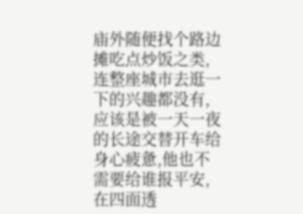庙外随便找个路边摊吃点炒饭之类,连整座城市去逛一下的兴趣都没有,应该是被一天一夜的长途交替开车给身心疲惫,他也不需要给谁报平安,在四面透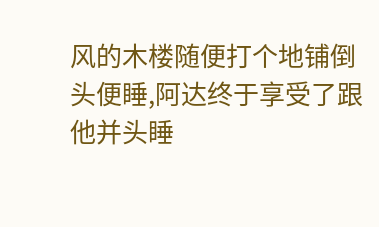风的木楼随便打个地铺倒头便睡,阿达终于享受了跟他并头睡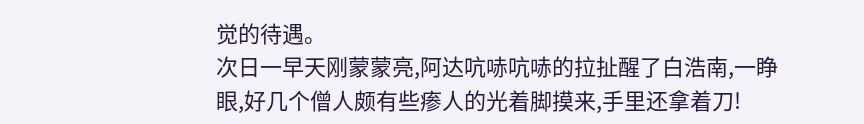觉的待遇。
次日一早天刚蒙蒙亮,阿达吭哧吭哧的拉扯醒了白浩南,一睁眼,好几个僧人颇有些瘆人的光着脚摸来,手里还拿着刀!